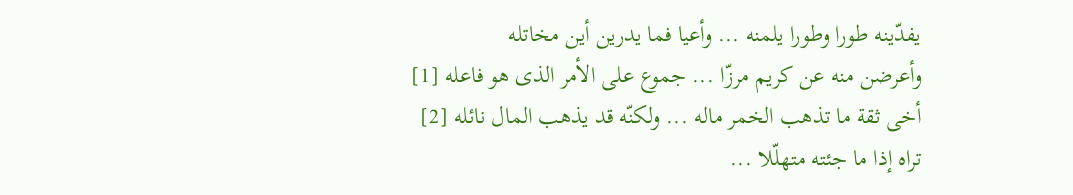يفدّينه طورا وطورا يلمنه ... وأعيا فما يدرين أين مخاتله
وأعرضن منه عن كريم مرزّا ... جموع على الأمر الذى هو فاعله [1]
أخى ثقة ما تذهب الخمر ماله ... ولكنّه قد يذهب المال نائله [2]
تراه إذا ما جئته متهلّلا ...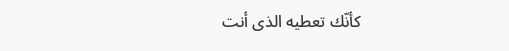كأنّك تعطيه الذى أنت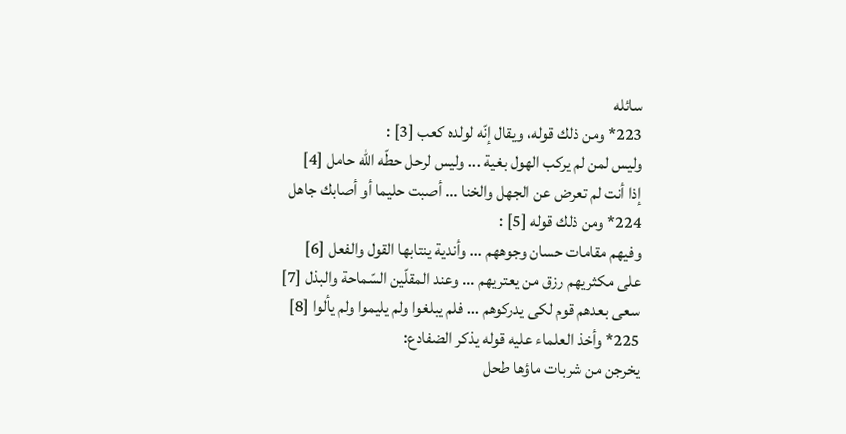سائله
223* ومن ذلك قوله، ويقال إنّه لولده كعب [3] :
وليس لمن لم يركب الهول بغية ... وليس لرحل حطّه الله حامل [4]
إذا أنت لم تعرض عن الجهل والخنا ... أصبت حليما أو أصابك جاهل
224* ومن ذلك قوله [5] :
وفيهم مقامات حسان وجوههم ... وأندية ينتابها القول والفعل [6]
على مكثريهم رزق من يعتريهم ... وعند المقلّين السّماحة والبذل [7]
سعى بعدهم قوم لكى يدركوهم ... فلم يبلغوا ولم يليموا ولم يألوا [8]
225* وأخذ العلماء عليه قوله يذكر الضفادع:
يخرجن من شربات ماؤها طحل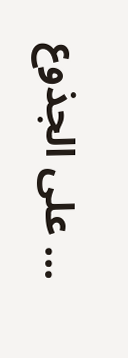... على الجذوع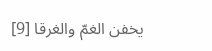يخفن الغمّ والغرقا [9]